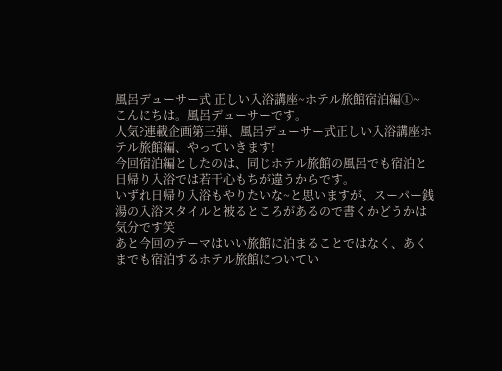風呂デューサー式 正しい入浴講座~ホテル旅館宿泊編①~
こんにちは。風呂デューサーです。
人気?連載企画第三弾、風呂デューサー式正しい入浴講座ホテル旅館編、やっていきます!
今回宿泊編としたのは、同じホテル旅館の風呂でも宿泊と日帰り入浴では若干心もちが違うからです。
いずれ日帰り入浴もやりたいな~と思いますが、スーパー銭湯の入浴スタイルと被るところがあるので書くかどうかは気分です笑
あと今回のテーマはいい旅館に泊まることではなく、あくまでも宿泊するホテル旅館についてい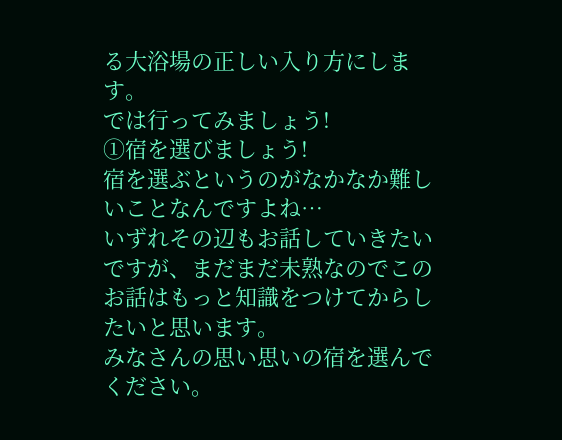る大浴場の正しい入り方にします。
では行ってみましょう!
①宿を選びましょう!
宿を選ぶというのがなかなか難しいことなんですよね…
いずれその辺もお話していきたいですが、まだまだ未熟なのでこのお話はもっと知識をつけてからしたいと思います。
みなさんの思い思いの宿を選んでください。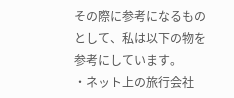その際に参考になるものとして、私は以下の物を参考にしています。
・ネット上の旅行会社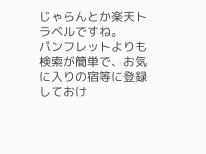じゃらんとか楽天トラベルですね。
パンフレットよりも検索が簡単で、お気に入りの宿等に登録しておけ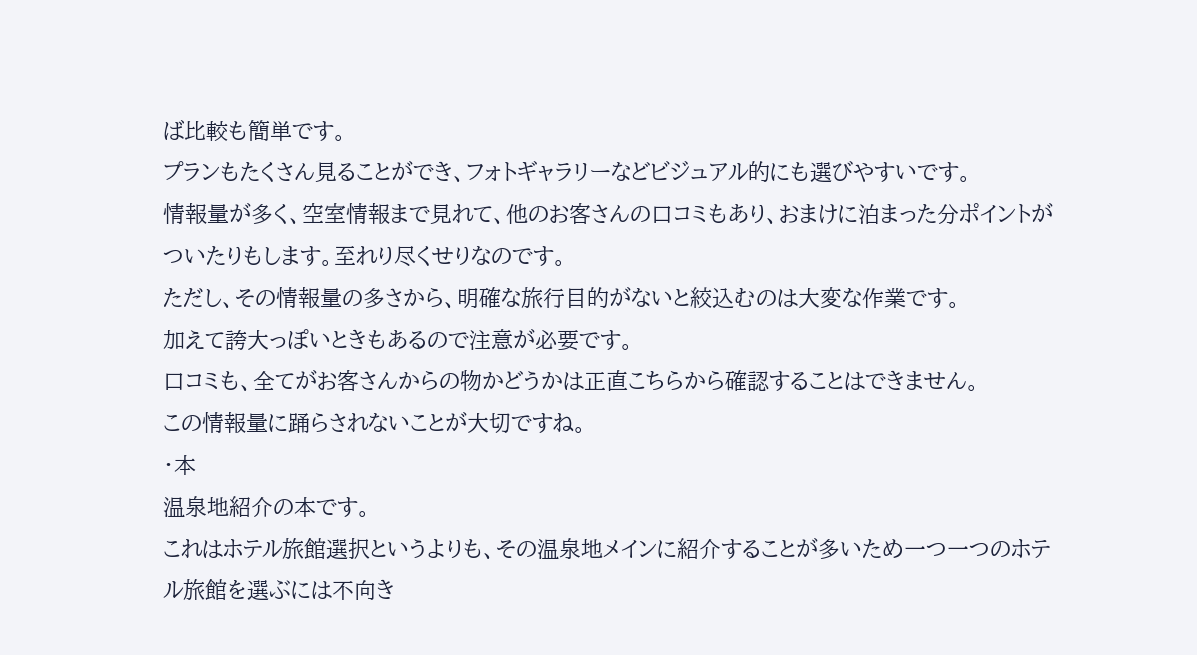ば比較も簡単です。
プランもたくさん見ることができ、フォトギャラリーなどビジュアル的にも選びやすいです。
情報量が多く、空室情報まで見れて、他のお客さんの口コミもあり、おまけに泊まった分ポイントがついたりもします。至れり尽くせりなのです。
ただし、その情報量の多さから、明確な旅行目的がないと絞込むのは大変な作業です。
加えて誇大っぽいときもあるので注意が必要です。
口コミも、全てがお客さんからの物かどうかは正直こちらから確認することはできません。
この情報量に踊らされないことが大切ですね。
・本
温泉地紹介の本です。
これはホテル旅館選択というよりも、その温泉地メインに紹介することが多いため一つ一つのホテル旅館を選ぶには不向き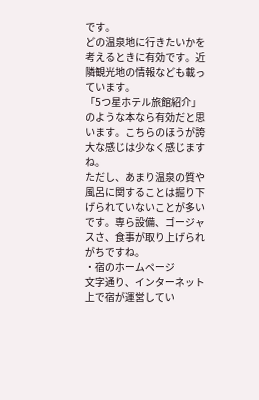です。
どの温泉地に行きたいかを考えるときに有効です。近隣観光地の情報なども載っています。
「5つ星ホテル旅館紹介」のような本なら有効だと思います。こちらのほうが誇大な感じは少なく感じますね。
ただし、あまり温泉の質や風呂に関することは掘り下げられていないことが多いです。専ら設備、ゴージャスさ、食事が取り上げられがちですね。
・宿のホームページ
文字通り、インターネット上で宿が運営してい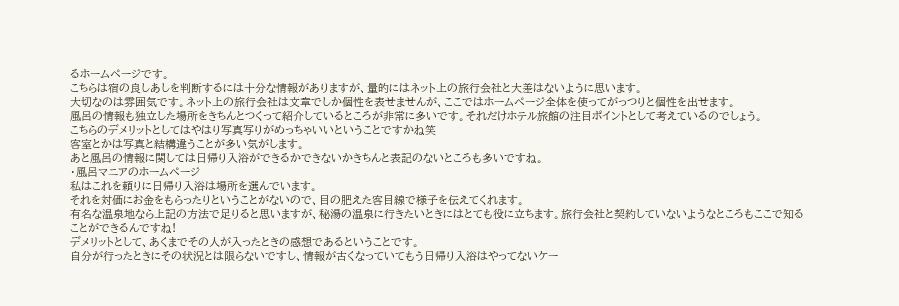るホームページです。
こちらは宿の良しあしを判断するには十分な情報がありますが、量的にはネット上の旅行会社と大差はないように思います。
大切なのは雰囲気です。ネット上の旅行会社は文章でしか個性を表せませんが、ここではホームページ全体を使ってがっつりと個性を出せます。
風呂の情報も独立した場所をきちんとつくって紹介しているところが非常に多いです。それだけホテル旅館の注目ポイントとして考えているのでしょう。
こちらのデメリットとしてはやはり写真写りがめっちゃいいということですかね笑
客室とかは写真と結構違うことが多い気がします。
あと風呂の情報に関しては日帰り入浴ができるかできないかきちんと表記のないところも多いですね。
・風呂マニアのホームページ
私はこれを頼りに日帰り入浴は場所を選んでいます。
それを対価にお金をもらったりということがないので、目の肥えた客目線で様子を伝えてくれます。
有名な温泉地なら上記の方法で足りると思いますが、秘湯の温泉に行きたいときにはとても役に立ちます。旅行会社と契約していないようなところもここで知ることができるんですね!
デメリットとして、あくまでその人が入ったときの感想であるということです。
自分が行ったときにその状況とは限らないですし、情報が古くなっていてもう日帰り入浴はやってないケー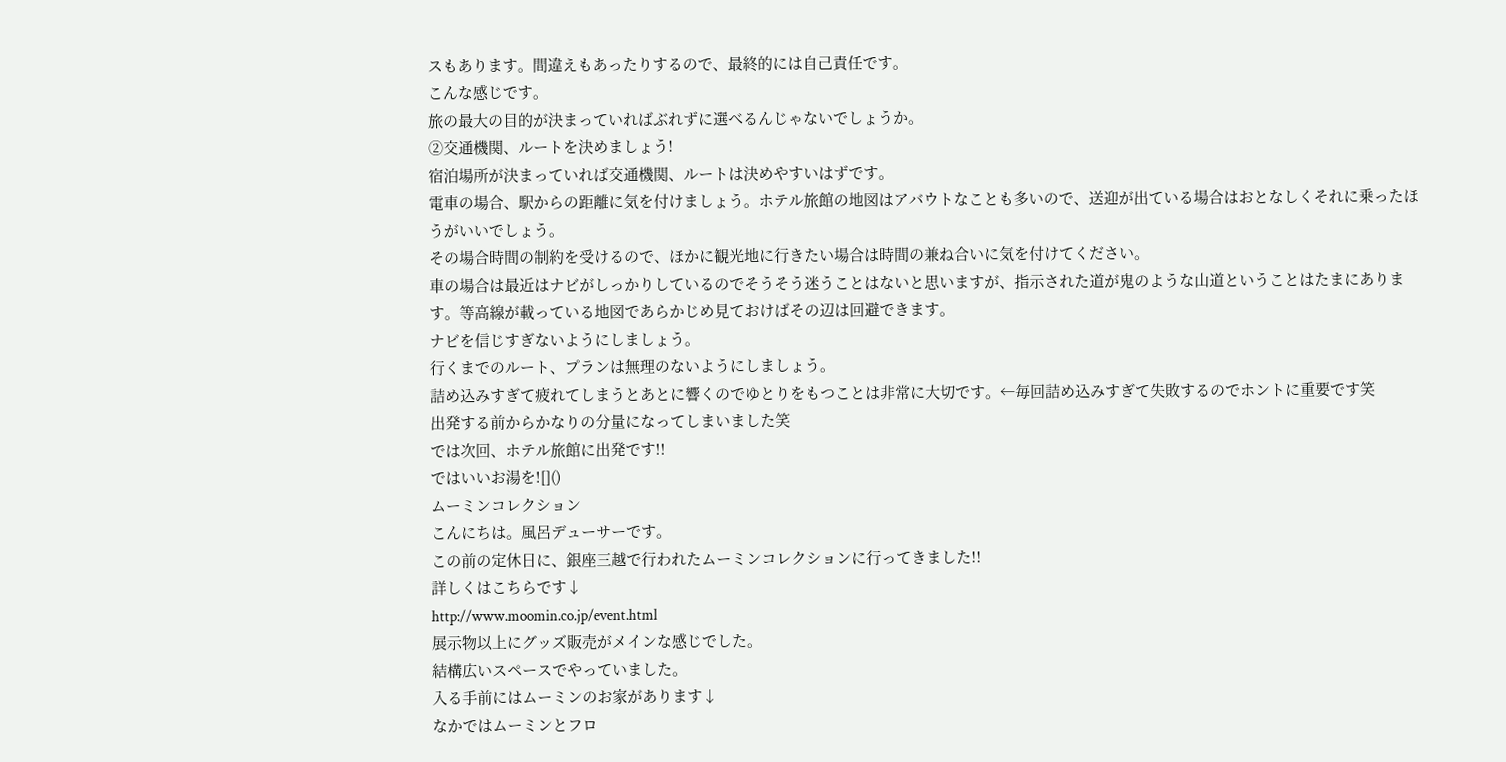スもあります。間違えもあったりするので、最終的には自己責任です。
こんな感じです。
旅の最大の目的が決まっていればぶれずに選べるんじゃないでしょうか。
②交通機関、ルートを決めましょう!
宿泊場所が決まっていれば交通機関、ルートは決めやすいはずです。
電車の場合、駅からの距離に気を付けましょう。ホテル旅館の地図はアバウトなことも多いので、送迎が出ている場合はおとなしくそれに乗ったほうがいいでしょう。
その場合時間の制約を受けるので、ほかに観光地に行きたい場合は時間の兼ね合いに気を付けてください。
車の場合は最近はナビがしっかりしているのでそうそう迷うことはないと思いますが、指示された道が鬼のような山道ということはたまにあります。等高線が載っている地図であらかじめ見ておけばその辺は回避できます。
ナビを信じすぎないようにしましょう。
行くまでのルート、プランは無理のないようにしましょう。
詰め込みすぎて疲れてしまうとあとに響くのでゆとりをもつことは非常に大切です。←毎回詰め込みすぎて失敗するのでホントに重要です笑
出発する前からかなりの分量になってしまいました笑
では次回、ホテル旅館に出発です!!
ではいいお湯を![]()
ムーミンコレクション
こんにちは。風呂デューサーです。
この前の定休日に、銀座三越で行われたムーミンコレクションに行ってきました!!
詳しくはこちらです↓
http://www.moomin.co.jp/event.html
展示物以上にグッズ販売がメインな感じでした。
結構広いスペースでやっていました。
入る手前にはムーミンのお家があります↓
なかではムーミンとフロ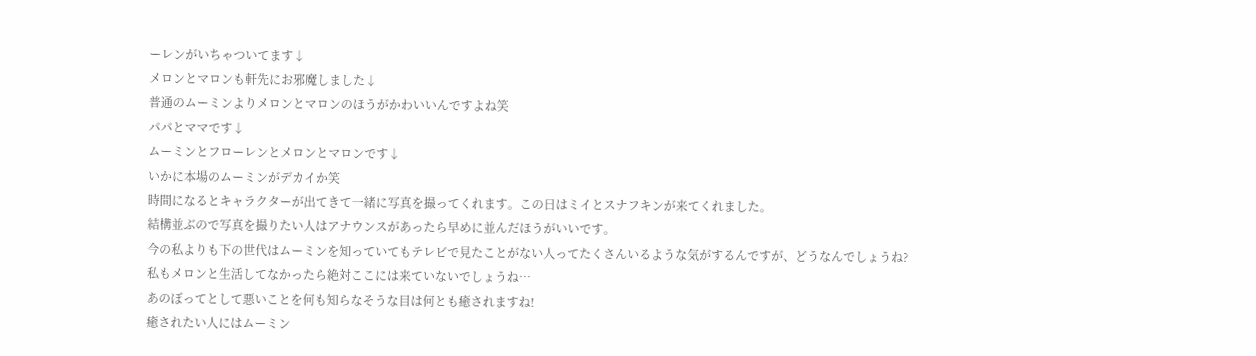ーレンがいちゃついてます↓
メロンとマロンも軒先にお邪魔しました↓
普通のムーミンよりメロンとマロンのほうがかわいいんですよね笑
パパとママです↓
ムーミンとフローレンとメロンとマロンです↓
いかに本場のムーミンがデカイか笑
時間になるとキャラクターが出てきて一緒に写真を撮ってくれます。この日はミイとスナフキンが来てくれました。
結構並ぶので写真を撮りたい人はアナウンスがあったら早めに並んだほうがいいです。
今の私よりも下の世代はムーミンを知っていてもテレビで見たことがない人ってたくさんいるような気がするんですが、どうなんでしょうね?
私もメロンと生活してなかったら絶対ここには来ていないでしょうね…
あのぼってとして悪いことを何も知らなそうな目は何とも癒されますね!
癒されたい人にはムーミン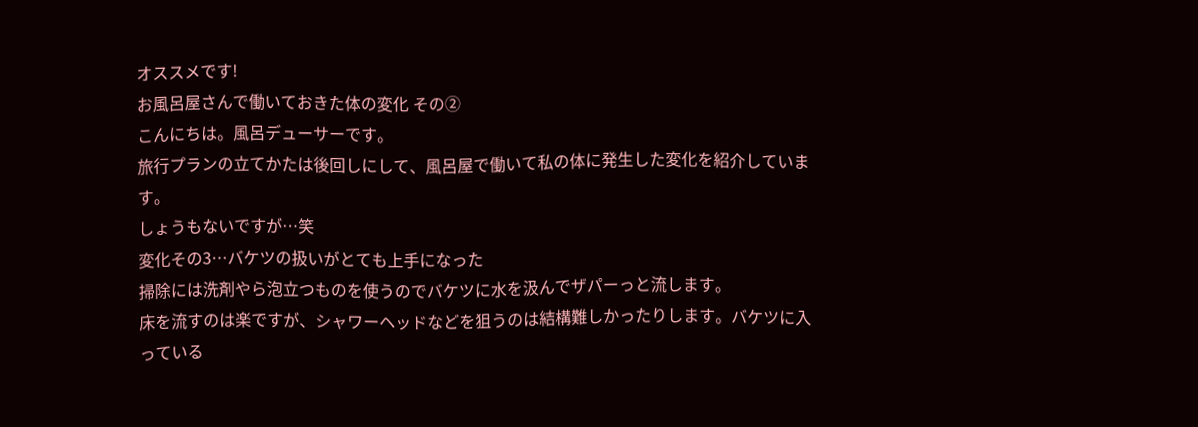オススメです!
お風呂屋さんで働いておきた体の変化 その②
こんにちは。風呂デューサーです。
旅行プランの立てかたは後回しにして、風呂屋で働いて私の体に発生した変化を紹介しています。
しょうもないですが…笑
変化その3…バケツの扱いがとても上手になった
掃除には洗剤やら泡立つものを使うのでバケツに水を汲んでザパーっと流します。
床を流すのは楽ですが、シャワーヘッドなどを狙うのは結構難しかったりします。バケツに入っている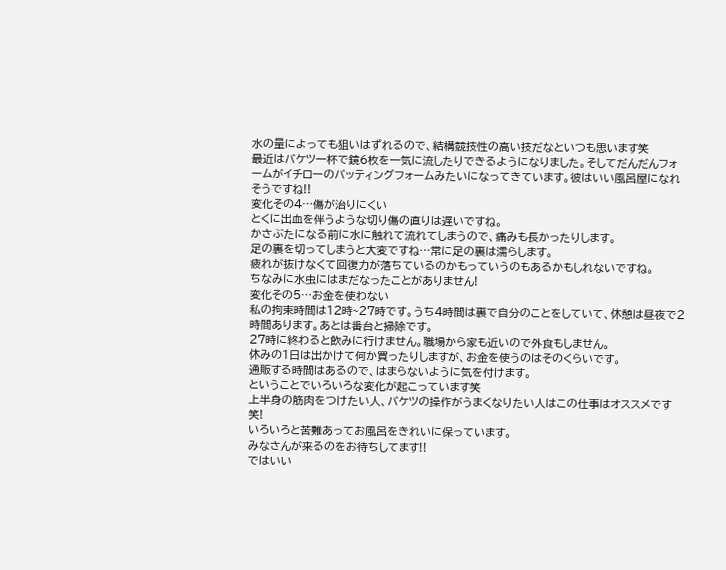水の量によっても狙いはずれるので、結構競技性の高い技だなといつも思います笑
最近はバケツ一杯で鏡6枚を一気に流したりできるようになりました。そしてだんだんフォームがイチローのバッティングフォームみたいになってきています。彼はいい風呂屋になれそうですね!!
変化その4…傷が治りにくい
とくに出血を伴うような切り傷の直りは遅いですね。
かさぶたになる前に水に触れて流れてしまうので、痛みも長かったりします。
足の裏を切ってしまうと大変ですね…常に足の裏は濡らします。
疲れが抜けなくて回復力が落ちているのかもっていうのもあるかもしれないですね。
ちなみに水虫にはまだなったことがありません!
変化その5…お金を使わない
私の拘束時間は12時~27時です。うち4時間は裏で自分のことをしていて、休憩は昼夜で2時間あります。あとは番台と掃除です。
27時に終わると飲みに行けません。職場から家も近いので外食もしません。
休みの1日は出かけて何か買ったりしますが、お金を使うのはそのくらいです。
通販する時間はあるので、はまらないように気を付けます。
ということでいろいろな変化が起こっています笑
上半身の筋肉をつけたい人、バケツの操作がうまくなりたい人はこの仕事はオススメです笑!
いろいろと苦難あってお風呂をきれいに保っています。
みなさんが来るのをお待ちしてます!!
ではいい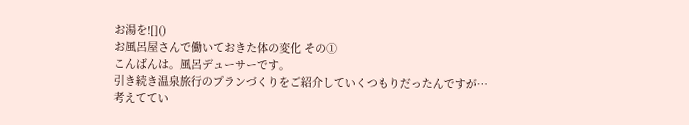お湯を![]()
お風呂屋さんで働いておきた体の変化 その①
こんばんは。風呂デューサーです。
引き続き温泉旅行のプランづくりをご紹介していくつもりだったんですが…
考えててい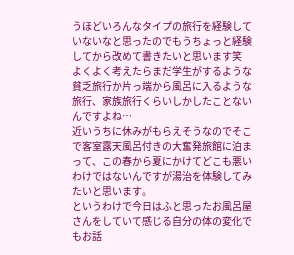うほどいろんなタイプの旅行を経験していないなと思ったのでもうちょっと経験してから改めて書きたいと思います笑
よくよく考えたらまだ学生がするような貧乏旅行か片っ端から風呂に入るような旅行、家族旅行くらいしかしたことないんですよね…
近いうちに休みがもらえそうなのでそこで客室露天風呂付きの大奮発旅館に泊まって、この春から夏にかけてどこも悪いわけではないんですが湯治を体験してみたいと思います。
というわけで今日はふと思ったお風呂屋さんをしていて感じる自分の体の変化でもお話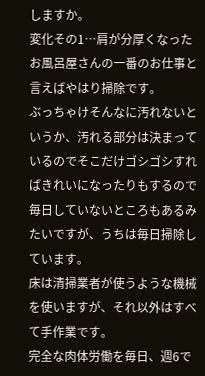しますか。
変化その1…肩が分厚くなった
お風呂屋さんの一番のお仕事と言えばやはり掃除です。
ぶっちゃけそんなに汚れないというか、汚れる部分は決まっているのでそこだけゴシゴシすればきれいになったりもするので毎日していないところもあるみたいですが、うちは毎日掃除しています。
床は清掃業者が使うような機械を使いますが、それ以外はすべて手作業です。
完全な肉体労働を毎日、週6で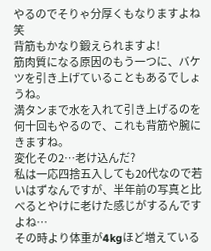やるのでそりゃ分厚くもなりますよね笑
背筋もかなり鍛えられますよ!
筋肉質になる原因のもう一つに、バケツを引き上げていることもあるでしょうね。
満タンまで水を入れて引き上げるのを何十回もやるので、これも背筋や腕にきますね。
変化その2…老け込んだ?
私は一応四捨五入しても20代なので若いはずなんですが、半年前の写真と比べるとやけに老けた感じがするんですよね…
その時より体重が4kgほど増えている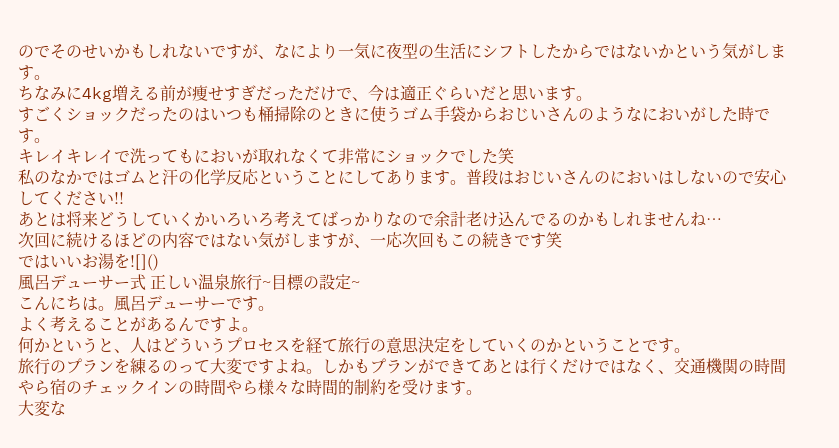のでそのせいかもしれないですが、なにより一気に夜型の生活にシフトしたからではないかという気がします。
ちなみに4kg増える前が痩せすぎだっただけで、今は適正ぐらいだと思います。
すごくショックだったのはいつも桶掃除のときに使うゴム手袋からおじいさんのようなにおいがした時です。
キレイキレイで洗ってもにおいが取れなくて非常にショックでした笑
私のなかではゴムと汗の化学反応ということにしてあります。普段はおじいさんのにおいはしないので安心してください!!
あとは将来どうしていくかいろいろ考えてばっかりなので余計老け込んでるのかもしれませんね…
次回に続けるほどの内容ではない気がしますが、一応次回もこの続きです笑
ではいいお湯を![]()
風呂デューサー式 正しい温泉旅行~目標の設定~
こんにちは。風呂デューサーです。
よく考えることがあるんですよ。
何かというと、人はどういうプロセスを経て旅行の意思決定をしていくのかということです。
旅行のプランを練るのって大変ですよね。しかもプランができてあとは行くだけではなく、交通機関の時間やら宿のチェックインの時間やら様々な時間的制約を受けます。
大変な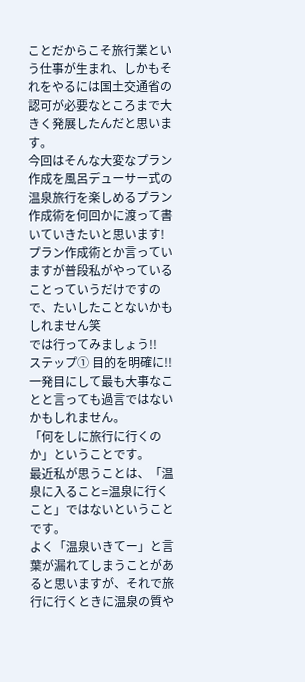ことだからこそ旅行業という仕事が生まれ、しかもそれをやるには国土交通省の認可が必要なところまで大きく発展したんだと思います。
今回はそんな大変なプラン作成を風呂デューサー式の温泉旅行を楽しめるプラン作成術を何回かに渡って書いていきたいと思います!
プラン作成術とか言っていますが普段私がやっていることっていうだけですので、たいしたことないかもしれません笑
では行ってみましょう!!
ステップ① 目的を明確に!!
一発目にして最も大事なことと言っても過言ではないかもしれません。
「何をしに旅行に行くのか」ということです。
最近私が思うことは、「温泉に入ること=温泉に行くこと」ではないということです。
よく「温泉いきてー」と言葉が漏れてしまうことがあると思いますが、それで旅行に行くときに温泉の質や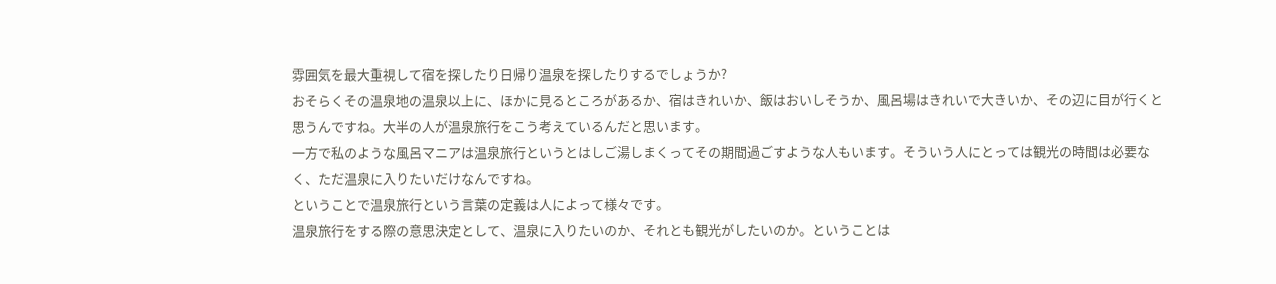雰囲気を最大重視して宿を探したり日帰り温泉を探したりするでしょうか?
おそらくその温泉地の温泉以上に、ほかに見るところがあるか、宿はきれいか、飯はおいしそうか、風呂場はきれいで大きいか、その辺に目が行くと思うんですね。大半の人が温泉旅行をこう考えているんだと思います。
一方で私のような風呂マニアは温泉旅行というとはしご湯しまくってその期間過ごすような人もいます。そういう人にとっては観光の時間は必要なく、ただ温泉に入りたいだけなんですね。
ということで温泉旅行という言葉の定義は人によって様々です。
温泉旅行をする際の意思決定として、温泉に入りたいのか、それとも観光がしたいのか。ということは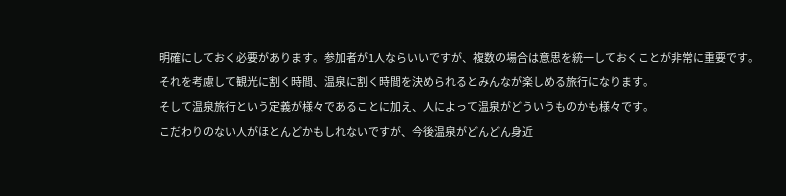明確にしておく必要があります。参加者が1人ならいいですが、複数の場合は意思を統一しておくことが非常に重要です。
それを考慮して観光に割く時間、温泉に割く時間を決められるとみんなが楽しめる旅行になります。
そして温泉旅行という定義が様々であることに加え、人によって温泉がどういうものかも様々です。
こだわりのない人がほとんどかもしれないですが、今後温泉がどんどん身近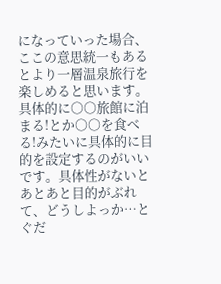になっていった場合、ここの意思統一もあるとより一層温泉旅行を楽しめると思います。
具体的に○○旅館に泊まる!とか○○を食べる!みたいに具体的に目的を設定するのがいいです。具体性がないとあとあと目的がぶれて、どうしよっか…とぐだ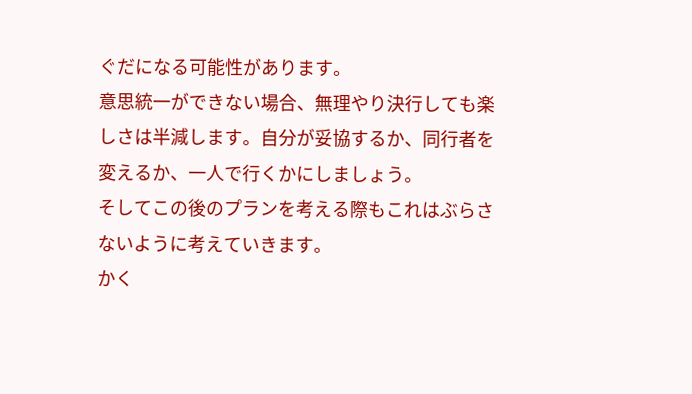ぐだになる可能性があります。
意思統一ができない場合、無理やり決行しても楽しさは半減します。自分が妥協するか、同行者を変えるか、一人で行くかにしましょう。
そしてこの後のプランを考える際もこれはぶらさないように考えていきます。
かく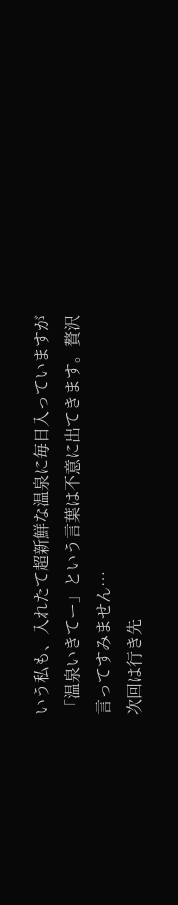いう私も、入れたて超新鮮な温泉に毎日入っていますが「温泉いきてー」という言葉は不意に出てきます。贅沢言ってすみません…
次回は行き先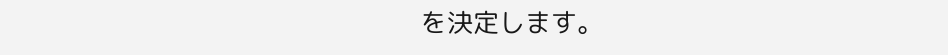を決定します。